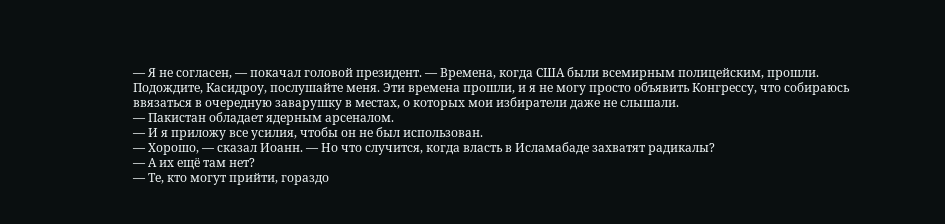— Я не согласен, — покачал головой президент. — Времена, когда США были всемирным полицейским, прошли. Подождите, Касидроу, послушайте меня. Эти времена прошли, и я не могу просто объявить Конгрессу, что собираюсь ввязаться в очередную заварушку в местах, о которых мои избиратели даже не слышали.
— Пакистан обладает ядерным арсеналом.
— И я приложу все усилия, чтобы он не был использован.
— Хорошо, — сказал Иоанн. — Но что случится, когда власть в Исламабаде захватят радикалы?
— А их ещё там нет?
— Те, кто могут прийти, гораздо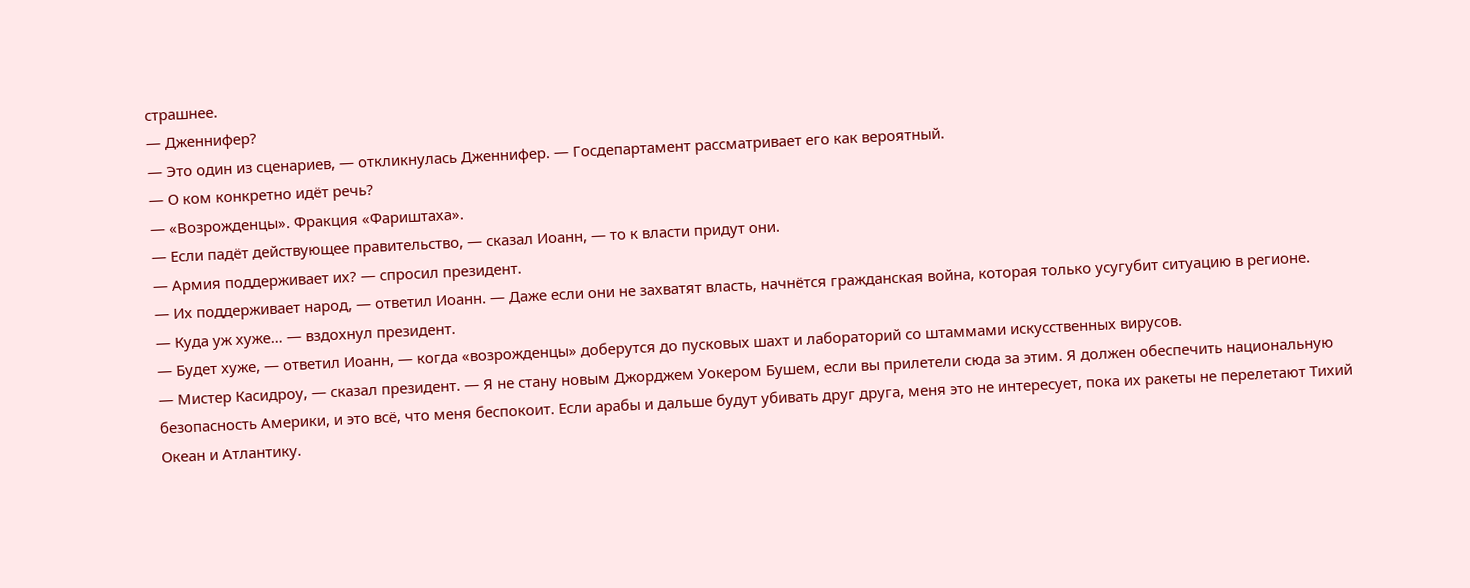страшнее.
— Дженнифер?
— Это один из сценариев, — откликнулась Дженнифер. — Госдепартамент рассматривает его как вероятный.
— О ком конкретно идёт речь?
— «Возрожденцы». Фракция «Фариштаха».
— Если падёт действующее правительство, — сказал Иоанн, — то к власти придут они.
— Армия поддерживает их? — спросил президент.
— Их поддерживает народ, — ответил Иоанн. — Даже если они не захватят власть, начнётся гражданская война, которая только усугубит ситуацию в регионе.
— Куда уж хуже… — вздохнул президент.
— Будет хуже, — ответил Иоанн, — когда «возрожденцы» доберутся до пусковых шахт и лабораторий со штаммами искусственных вирусов.
— Мистер Касидроу, — сказал президент. — Я не стану новым Джорджем Уокером Бушем, если вы прилетели сюда за этим. Я должен обеспечить национальную безопасность Америки, и это всё, что меня беспокоит. Если арабы и дальше будут убивать друг друга, меня это не интересует, пока их ракеты не перелетают Тихий Океан и Атлантику.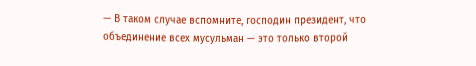— В таком случае вспомните, господин президент, что объединение всех мусульман — это только второй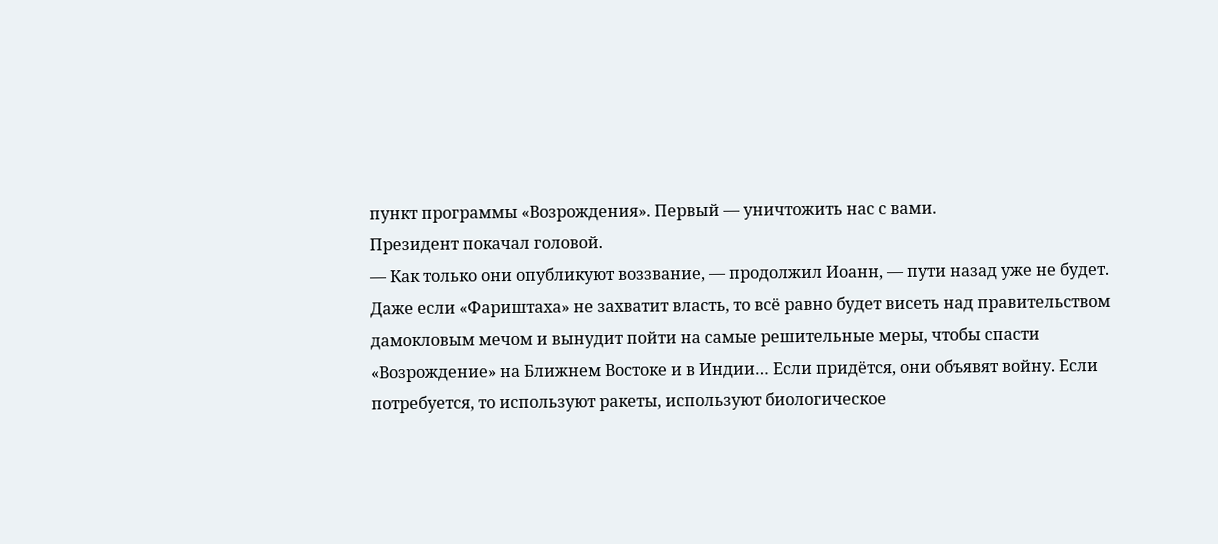пункт программы «Возрождения». Первый — уничтожить нас с вами.
Президент покачал головой.
— Как только они опубликуют воззвание, — продолжил Иоанн, — пути назад уже не будет. Даже если «Фариштаха» не захватит власть, то всё равно будет висеть над правительством дамокловым мечом и вынудит пойти на самые решительные меры, чтобы спасти «Возрождение» на Ближнем Востоке и в Индии… Если придётся, они объявят войну. Если потребуется, то используют ракеты, используют биологическое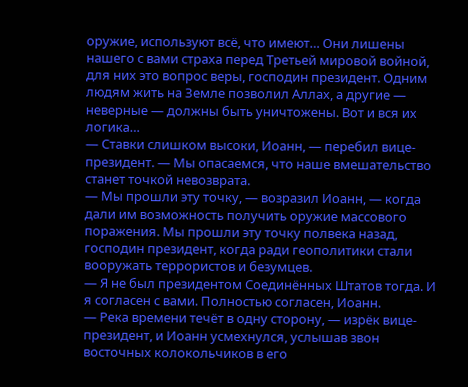оружие, используют всё, что имеют… Они лишены нашего с вами страха перед Третьей мировой войной, для них это вопрос веры, господин президент. Одним людям жить на Земле позволил Аллах, а другие — неверные — должны быть уничтожены. Вот и вся их логика…
— Ставки слишком высоки, Иоанн, — перебил вице-президент. — Мы опасаемся, что наше вмешательство станет точкой невозврата.
— Мы прошли эту точку, — возразил Иоанн, — когда дали им возможность получить оружие массового поражения. Мы прошли эту точку полвека назад, господин президент, когда ради геополитики стали вооружать террористов и безумцев.
— Я не был президентом Соединённых Штатов тогда. И я согласен с вами. Полностью согласен, Иоанн.
— Река времени течёт в одну сторону, — изрёк вице-президент, и Иоанн усмехнулся, услышав звон восточных колокольчиков в его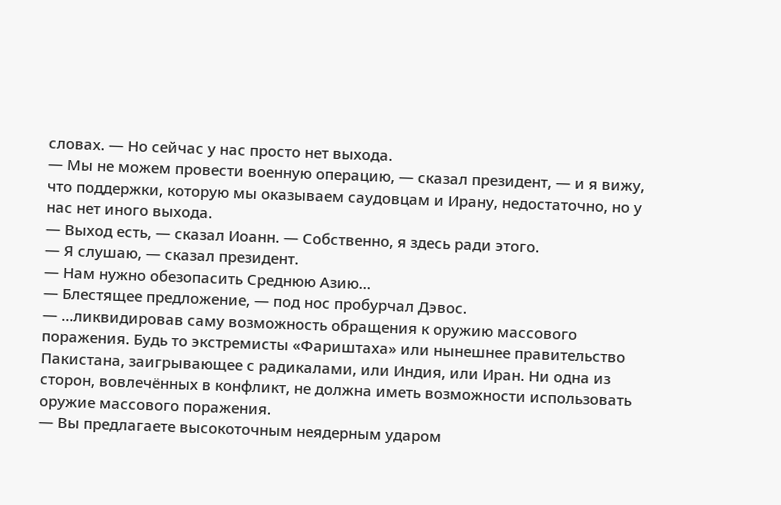словах. — Но сейчас у нас просто нет выхода.
— Мы не можем провести военную операцию, — сказал президент, — и я вижу, что поддержки, которую мы оказываем саудовцам и Ирану, недостаточно, но у нас нет иного выхода.
— Выход есть, — сказал Иоанн. — Собственно, я здесь ради этого.
— Я слушаю, — сказал президент.
— Нам нужно обезопасить Среднюю Азию…
— Блестящее предложение, — под нос пробурчал Дэвос.
— …ликвидировав саму возможность обращения к оружию массового поражения. Будь то экстремисты «Фариштаха» или нынешнее правительство Пакистана, заигрывающее с радикалами, или Индия, или Иран. Ни одна из сторон, вовлечённых в конфликт, не должна иметь возможности использовать оружие массового поражения.
— Вы предлагаете высокоточным неядерным ударом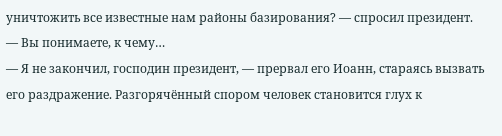уничтожить все известные нам районы базирования? — спросил президент. — Вы понимаете, к чему…
— Я не закончил, господин президент, — прервал его Иоанн, стараясь вызвать его раздражение. Разгорячённый спором человек становится глух к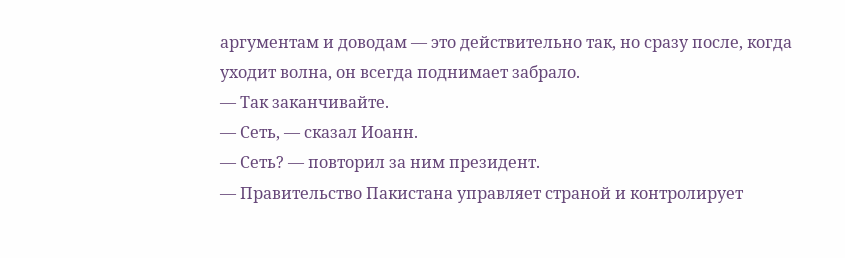аргументам и доводам — это действительно так, но сразу после, когда уходит волна, он всегда поднимает забрало.
— Так заканчивайте.
— Сеть, — сказал Иоанн.
— Сеть? — повторил за ним президент.
— Правительство Пакистана управляет страной и контролирует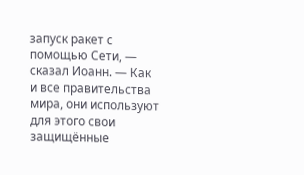запуск ракет с помощью Сети, — сказал Иоанн. — Как и все правительства мира, они используют для этого свои защищённые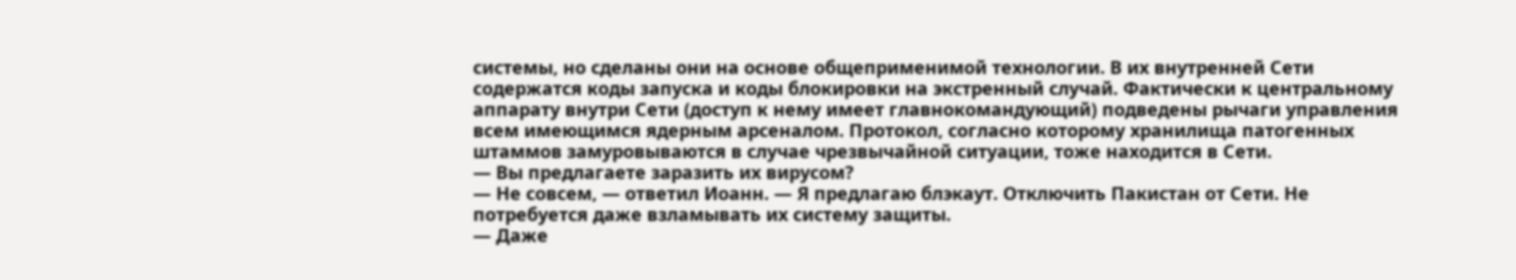системы, но сделаны они на основе общеприменимой технологии. В их внутренней Сети содержатся коды запуска и коды блокировки на экстренный случай. Фактически к центральному аппарату внутри Сети (доступ к нему имеет главнокомандующий) подведены рычаги управления всем имеющимся ядерным арсеналом. Протокол, согласно которому хранилища патогенных штаммов замуровываются в случае чрезвычайной ситуации, тоже находится в Сети.
— Вы предлагаете заразить их вирусом?
— Не совсем, — ответил Иоанн. — Я предлагаю блэкаут. Отключить Пакистан от Сети. Не потребуется даже взламывать их систему защиты.
— Даже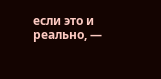если это и реально, —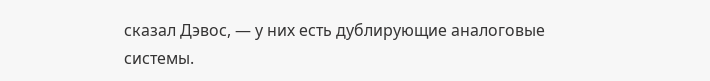сказал Дэвос, — у них есть дублирующие аналоговые системы.